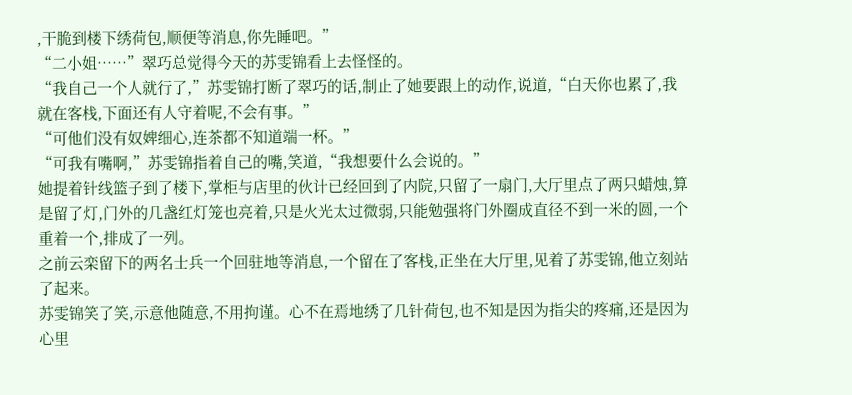,干脆到楼下绣荷包,顺便等消息,你先睡吧。”
“二小姐……”翠巧总觉得今天的苏雯锦看上去怪怪的。
“我自己一个人就行了,”苏雯锦打断了翠巧的话,制止了她要跟上的动作,说道,“白天你也累了,我就在客栈,下面还有人守着呢,不会有事。”
“可他们没有奴婢细心,连茶都不知道端一杯。”
“可我有嘴啊,”苏雯锦指着自己的嘴,笑道,“我想要什么会说的。”
她提着针线篮子到了楼下,掌柜与店里的伙计已经回到了内院,只留了一扇门,大厅里点了两只蜡烛,算是留了灯,门外的几盏红灯笼也亮着,只是火光太过微弱,只能勉强将门外圈成直径不到一米的圆,一个重着一个,排成了一列。
之前云栾留下的两名士兵一个回驻地等消息,一个留在了客栈,正坐在大厅里,见着了苏雯锦,他立刻站了起来。
苏雯锦笑了笑,示意他随意,不用拘谨。心不在焉地绣了几针荷包,也不知是因为指尖的疼痛,还是因为心里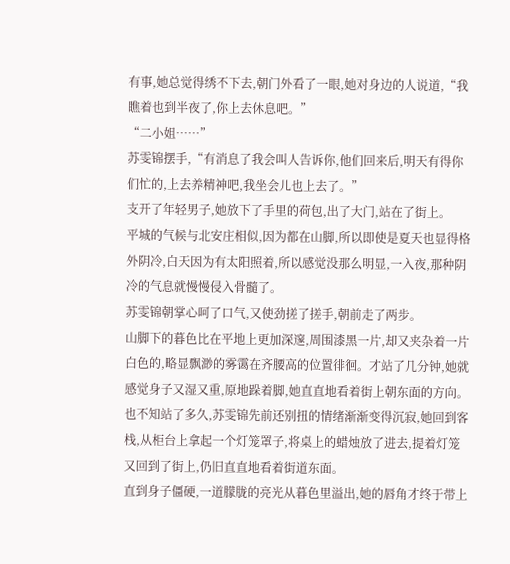有事,她总觉得绣不下去,朝门外看了一眼,她对身边的人说道,“我瞧着也到半夜了,你上去休息吧。”
“二小姐……”
苏雯锦摆手,“有消息了我会叫人告诉你,他们回来后,明天有得你们忙的,上去养精神吧,我坐会儿也上去了。”
支开了年轻男子,她放下了手里的荷包,出了大门,站在了街上。
平城的气候与北安庄相似,因为都在山脚,所以即使是夏天也显得格外阴冷,白天因为有太阳照着,所以感觉没那么明显,一入夜,那种阴冷的气息就慢慢侵入骨髓了。
苏雯锦朝掌心呵了口气,又使劲搓了搓手,朝前走了两步。
山脚下的暮色比在平地上更加深邃,周围漆黑一片,却又夹杂着一片白色的,略显飘渺的雾霭在齐腰高的位置徘徊。才站了几分钟,她就感觉身子又湿又重,原地跺着脚,她直直地看着街上朝东面的方向。
也不知站了多久,苏雯锦先前还别扭的情绪渐渐变得沉寂,她回到客栈,从柜台上拿起一个灯笼罩子,将桌上的蜡烛放了进去,提着灯笼又回到了街上,仍旧直直地看着街道东面。
直到身子僵硬,一道朦胧的亮光从暮色里溢出,她的唇角才终于带上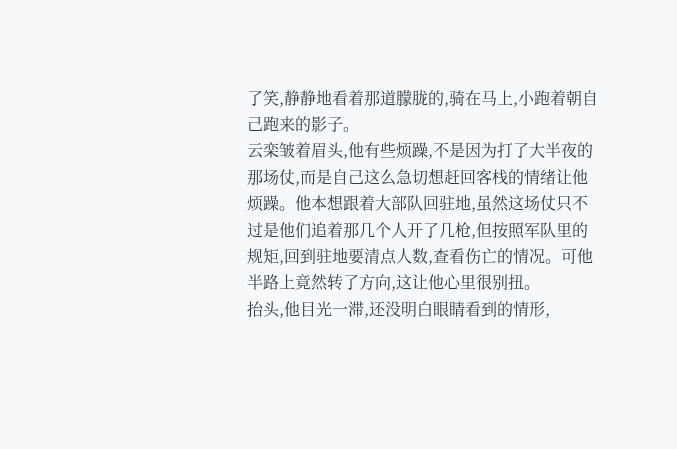了笑,静静地看着那道朦胧的,骑在马上,小跑着朝自己跑来的影子。
云栾皱着眉头,他有些烦躁,不是因为打了大半夜的那场仗,而是自己这么急切想赶回客栈的情绪让他烦躁。他本想跟着大部队回驻地,虽然这场仗只不过是他们追着那几个人开了几枪,但按照军队里的规矩,回到驻地要清点人数,查看伤亡的情况。可他半路上竟然转了方向,这让他心里很别扭。
抬头,他目光一滞,还没明白眼睛看到的情形,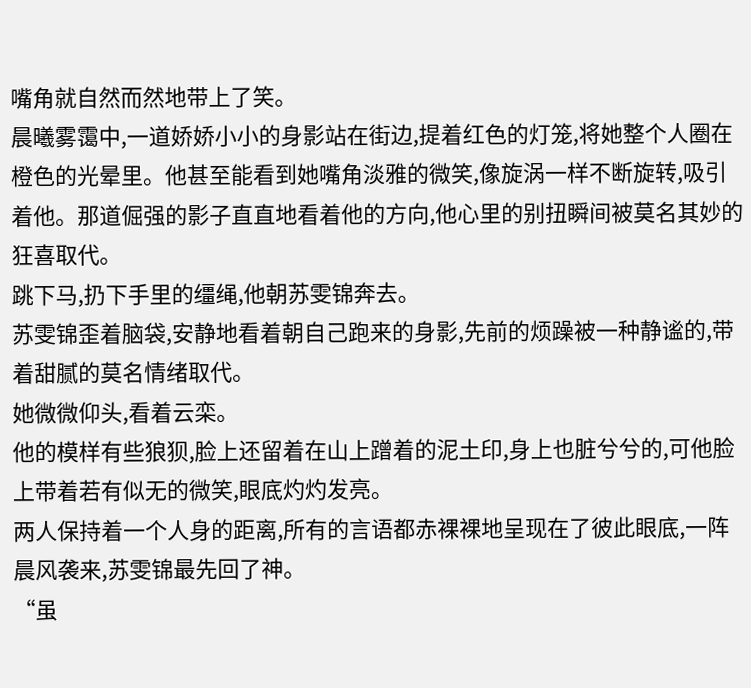嘴角就自然而然地带上了笑。
晨曦雾霭中,一道娇娇小小的身影站在街边,提着红色的灯笼,将她整个人圈在橙色的光晕里。他甚至能看到她嘴角淡雅的微笑,像旋涡一样不断旋转,吸引着他。那道倔强的影子直直地看着他的方向,他心里的别扭瞬间被莫名其妙的狂喜取代。
跳下马,扔下手里的缰绳,他朝苏雯锦奔去。
苏雯锦歪着脑袋,安静地看着朝自己跑来的身影,先前的烦躁被一种静谧的,带着甜腻的莫名情绪取代。
她微微仰头,看着云栾。
他的模样有些狼狈,脸上还留着在山上蹭着的泥土印,身上也脏兮兮的,可他脸上带着若有似无的微笑,眼底灼灼发亮。
两人保持着一个人身的距离,所有的言语都赤裸裸地呈现在了彼此眼底,一阵晨风袭来,苏雯锦最先回了神。
“虽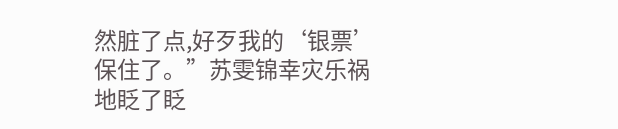然脏了点,好歹我的‘银票’保住了。”苏雯锦幸灾乐祸地眨了眨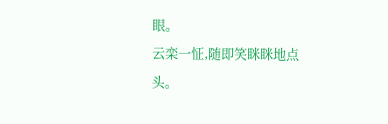眼。
云栾一怔,随即笑眯眯地点头。